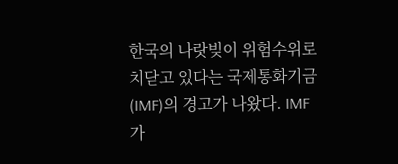한국의 나랏빚이 위험수위로 치닫고 있다는 국제통화기금(IMF)의 경고가 나왔다. IMF가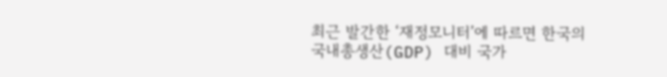최근 발간한 ‘재정모니터’에 따르면 한국의 국내총생산(GDP) 대비 국가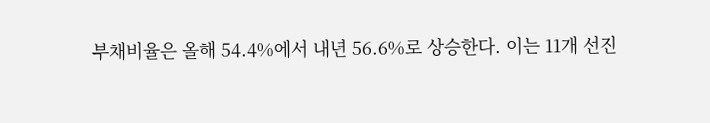부채비율은 올해 54.4%에서 내년 56.6%로 상승한다. 이는 11개 선진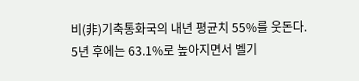비(非)기축통화국의 내년 평균치 55%를 웃돈다. 5년 후에는 63.1%로 높아지면서 벨기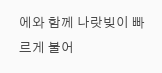에와 함께 나랏빚이 빠르게 불어